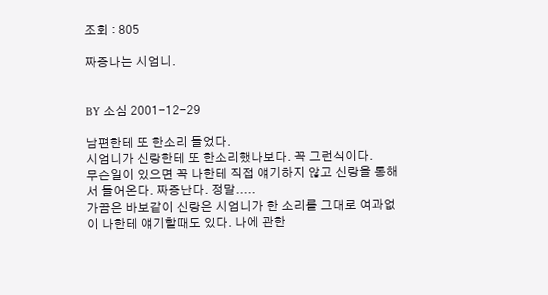조회 : 805

짜증나는 시엄니.


BY 소심 2001-12-29

남편한테 또 한소리 들었다.
시엄니가 신랑한테 또 한소리했나보다. 꼭 그런식이다.
무슨일이 있으면 꼭 나한테 직접 얘기하지 않고 신랑을 통해서 들어온다. 짜증난다. 정말.....
가끔은 바보같이 신랑은 시엄니가 한 소리를 그대로 여과없이 나한테 얘기할때도 있다. 나에 관한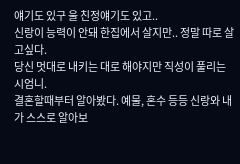얘기도 있구 울 친정얘기도 있고..
신랑이 능력이 안돼 한집에서 살지만.. 정말 따로 살고싶다.
당신 멋대로 내키는 대로 해야지만 직성이 풀리는 시엄니.
결혼할때부터 알아봤다. 예물, 혼수 등등 신랑와 내가 스스로 알아보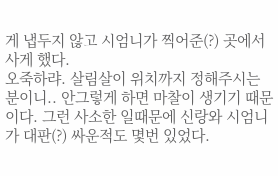게 냅두지 않고 시엄니가 찍어준(?) 곳에서 사게 했다.
오죽하랴. 살림살이 위치까지 정해주시는 분이니.. 안그렇게 하면 마찰이 생기기 때문이다. 그런 사소한 일때문에 신랑와 시엄니가 대판(?) 싸운적도 몇번 있었다.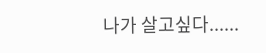나가 살고싶다......